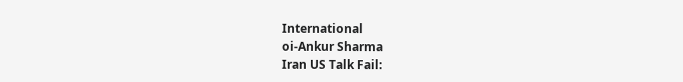International
oi-Ankur Sharma
Iran US Talk Fail: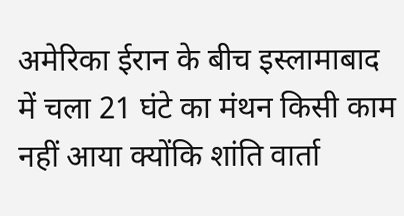अमेरिका ईरान के बीच इस्लामाबाद में चला 21 घंटे का मंथन किसी काम नहीं आया क्योंकि शांति वार्ता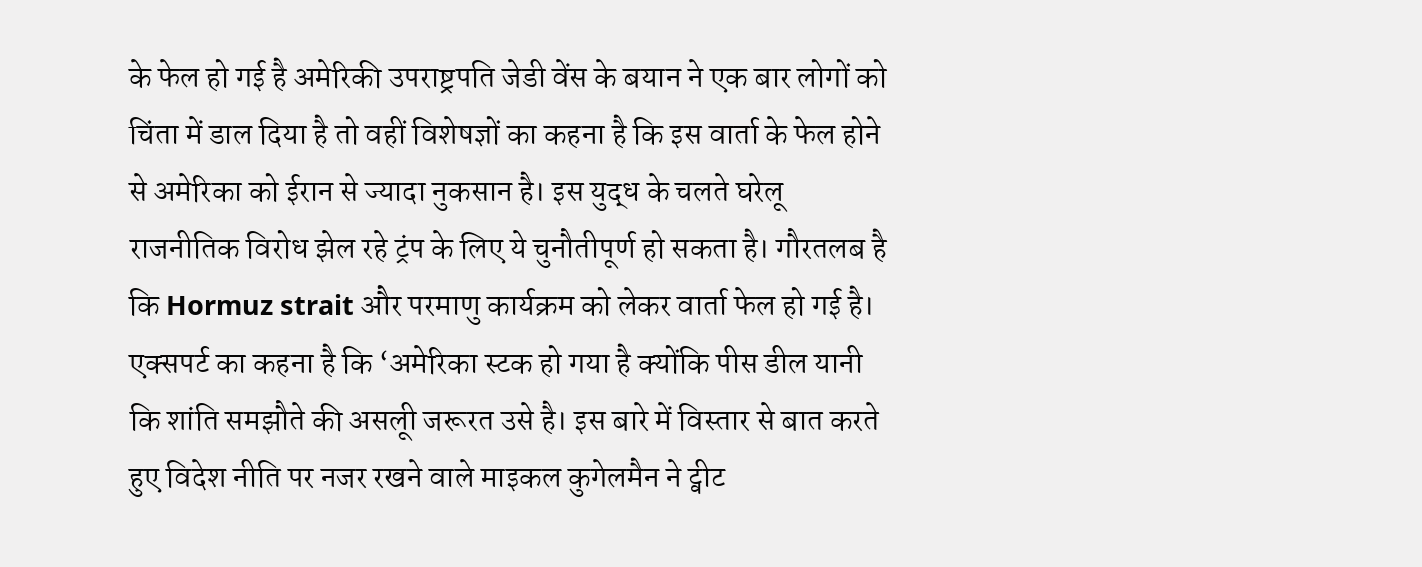के फेल हो गई है अमेरिकी उपराष्ट्रपति जेडी वेंस के बयान ने एक बार लोगों को चिंता में डाल दिया है तो वहीं विशेषज्ञों का कहना है कि इस वार्ता के फेल होने से अमेरिका को ईरान से ज्यादा नुकसान है। इस युद्ध के चलते घरेलू राजनीतिक विरोध झेल रहे ट्रंप के लिए ये चुनौतीपूर्ण हो सकता है। गौरतलब है कि Hormuz strait और परमाणु कार्यक्रम को लेकर वार्ता फेल हो गई है।
एक्सपर्ट का कहना है कि ‘अमेरिका स्टक हो गया है क्योंकि पीस डील यानी कि शांति समझौते की असलूी जरूरत उसे है। इस बारे में विस्तार से बात करते हुए विदेश नीति पर नजर रखने वाले माइकल कुगेलमैन ने ट्वीट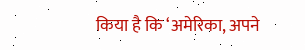किया है कि ‘अमेरिका, अपने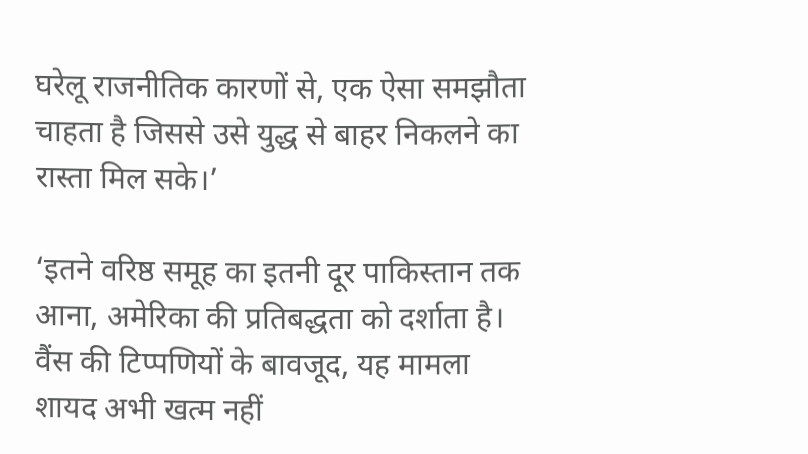घरेलू राजनीतिक कारणों से, एक ऐसा समझौता चाहता है जिससे उसे युद्ध से बाहर निकलने का रास्ता मिल सके।’

‘इतने वरिष्ठ समूह का इतनी दूर पाकिस्तान तक आना, अमेरिका की प्रतिबद्धता को दर्शाता है। वैंस की टिप्पणियों के बावजूद, यह मामला शायद अभी खत्म नहीं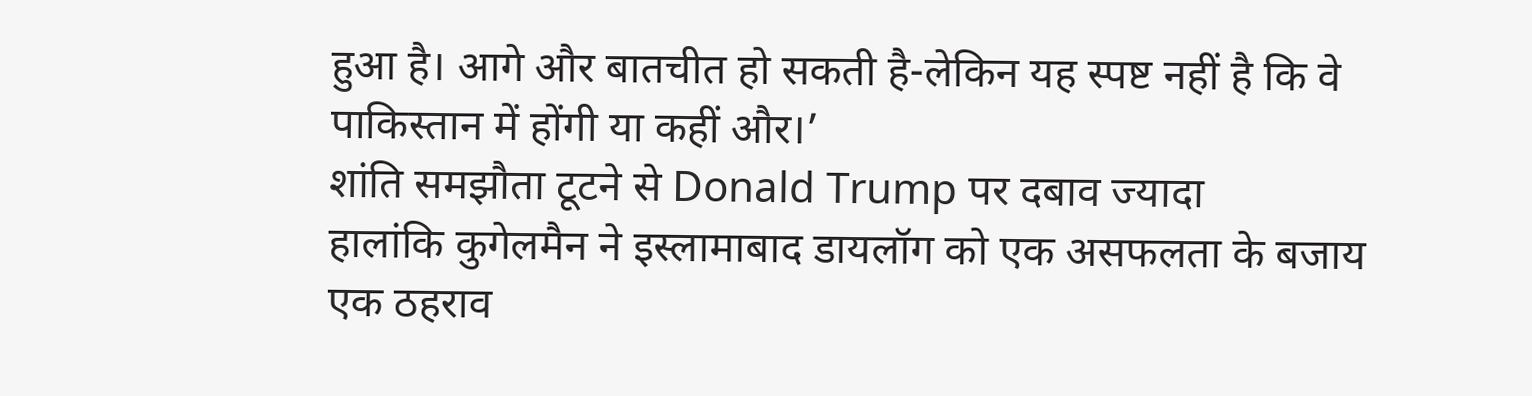हुआ है। आगे और बातचीत हो सकती है-लेकिन यह स्पष्ट नहीं है कि वे पाकिस्तान में होंगी या कहीं और।’
शांति समझौता टूटने से Donald Trump पर दबाव ज्यादा
हालांकि कुगेलमैन ने इस्लामाबाद डायलॉग को एक असफलता के बजाय एक ठहराव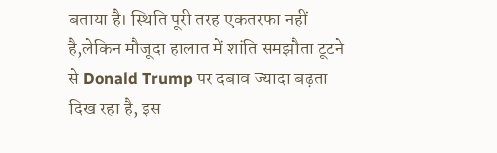बताया है। स्थिति पूरी तरह एकतरफा नहीं है,लेकिन मौजूदा हालात में शांति समझौता टूटने से Donald Trump पर दबाव ज्यादा बढ़ता दिख रहा है, इस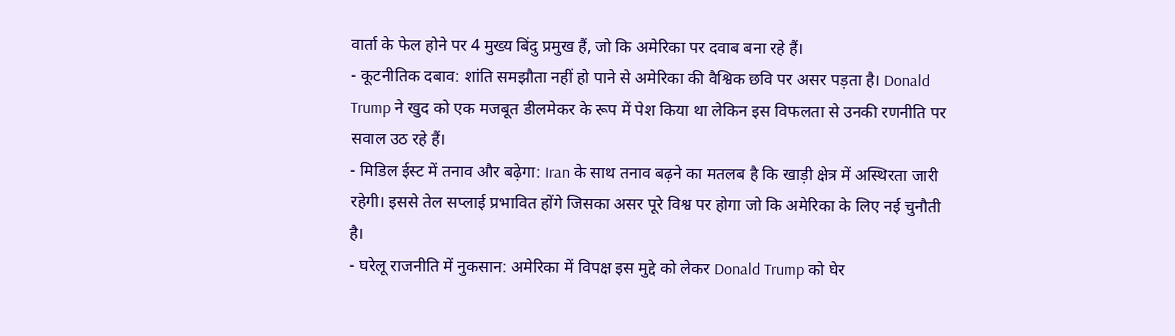वार्ता के फेल होने पर 4 मुख्य बिंदु प्रमुख हैं, जो कि अमेरिका पर दवाब बना रहे हैं।
- कूटनीतिक दबाव: शांति समझौता नहीं हो पाने से अमेरिका की वैश्विक छवि पर असर पड़ता है। Donald Trump ने खुद को एक मजबूत डीलमेकर के रूप में पेश किया था लेकिन इस विफलता से उनकी रणनीति पर सवाल उठ रहे हैं।
- मिडिल ईस्ट में तनाव और बढ़ेगा: Iran के साथ तनाव बढ़ने का मतलब है कि खाड़ी क्षेत्र में अस्थिरता जारी रहेगी। इससे तेल सप्लाई प्रभावित होंगे जिसका असर पूरे विश्व पर होगा जो कि अमेरिका के लिए नई चुनौती है।
- घरेलू राजनीति में नुकसान: अमेरिका में विपक्ष इस मुद्दे को लेकर Donald Trump को घेर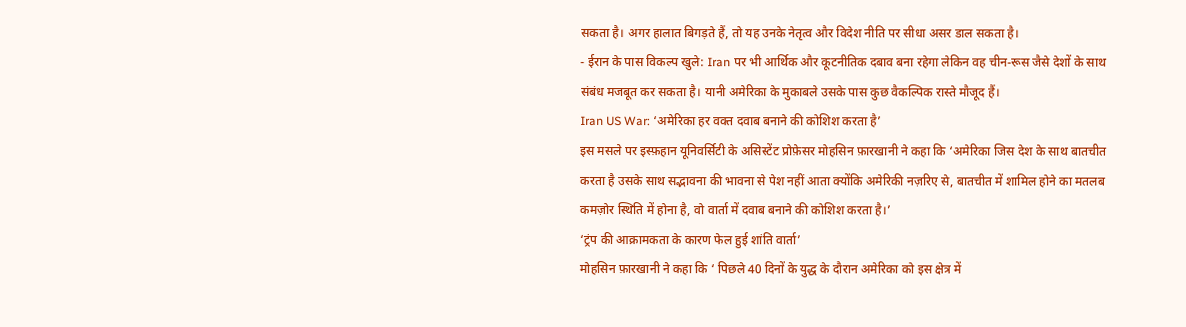सकता है। अगर हालात बिगड़ते हैं, तो यह उनके नेतृत्व और विदेश नीति पर सीधा असर डाल सकता है।
- ईरान के पास विकल्प खुले: Iran पर भी आर्थिक और कूटनीतिक दबाव बना रहेगा लेकिन वह चीन-रूस जैसे देशों के साथ संबंध मजबूत कर सकता है। यानी अमेरिका के मुकाबले उसके पास कुछ वैकल्पिक रास्ते मौजूद हैं।
Iran US War: ‘अमेरिका हर वक्त दवाब बनाने की कोशिश करता है’
इस मसले पर इस्फ़हान यूनिवर्सिटी के असिस्टेंट प्रोफ़ेसर मोहसिन फ़ारखानी ने कहा कि ‘अमेरिका जिस देश के साथ बातचीत करता है उसके साथ सद्भावना की भावना से पेश नहीं आता क्योंकि अमेरिकी नज़रिए से, बातचीत में शामिल होने का मतलब कमज़ोर स्थिति में होना है, वो वार्ता में दवाब बनाने की कोशिश करता है।’
‘ट्रंप की आक्रामकता के कारण फेल हुई शांति वार्ता’
मोहसिन फ़ारखानी ने कहा कि ‘ पिछले 40 दिनों के युद्ध के दौरान अमेरिका को इस क्षेत्र में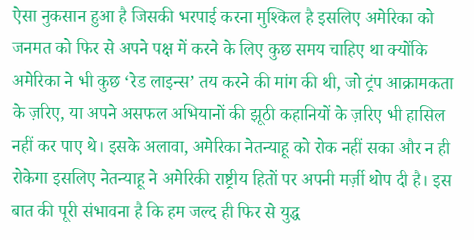ऐसा नुकसान हुआ है जिसकी भरपाई करना मुश्किल है इसलिए अमेरिका को जनमत को फिर से अपने पक्ष में करने के लिए कुछ समय चाहिए था क्योंकि अमेरिका ने भी कुछ ‘रेड लाइन्स’ तय करने की मांग की थी, जो ट्रंप आक्रामकता के ज़रिए, या अपने असफल अभियानों की झूठी कहानियों के ज़रिए भी हासिल नहीं कर पाए थे। इसके अलावा, अमेरिका नेतन्याहू को रोक नहीं सका और न ही रोकेगा इसलिए नेतन्याहू ने अमेरिकी राष्ट्रीय हितों पर अपनी मर्ज़ी थोप दी है। इस बात की पूरी संभावना है कि हम जल्द ही फिर से युद्ध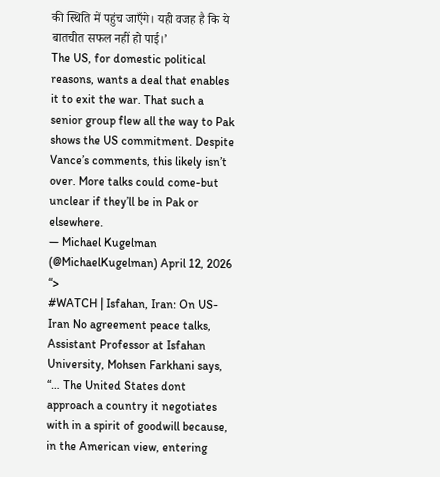की स्थिति में पहुंच जाएँगे। यही वजह है कि ये बातचीत सफल नहीं हो पाई।’
The US, for domestic political reasons, wants a deal that enables it to exit the war. That such a senior group flew all the way to Pak shows the US commitment. Despite Vance’s comments, this likely isn’t over. More talks could come-but unclear if they’ll be in Pak or elsewhere.
— Michael Kugelman (@MichaelKugelman) April 12, 2026 “>
#WATCH | Isfahan, Iran: On US-Iran No agreement peace talks, Assistant Professor at Isfahan University, Mohsen Farkhani says, “… The United States dont approach a country it negotiates with in a spirit of goodwill because, in the American view, entering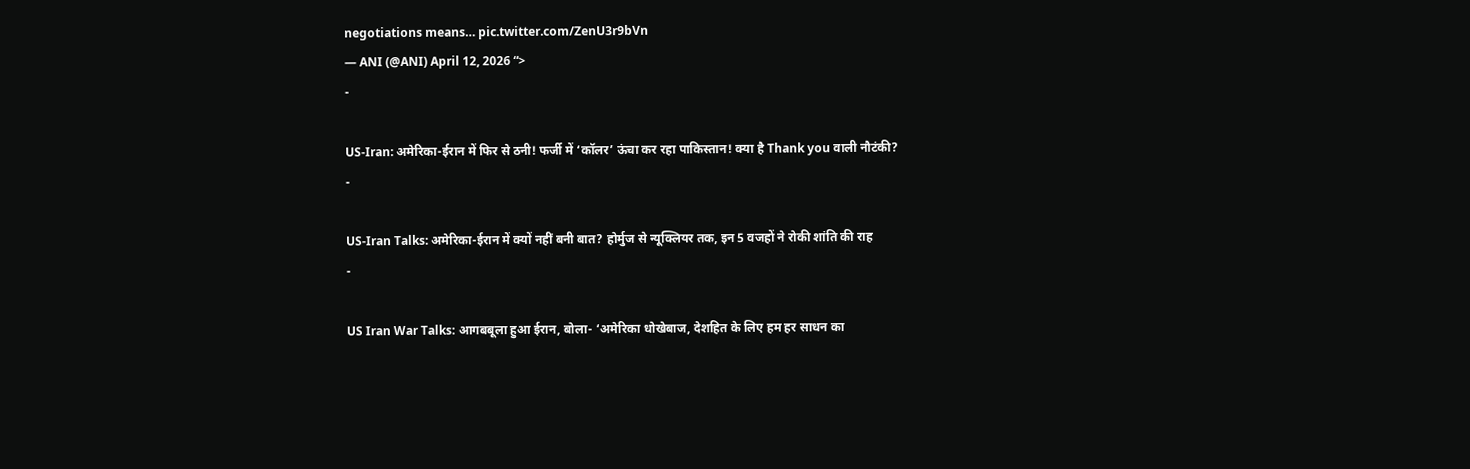negotiations means… pic.twitter.com/ZenU3r9bVn
— ANI (@ANI) April 12, 2026 “>
-

US-Iran: अमेरिका-ईरान में फिर से ठनी! फर्जी में ‘कॉलर’ ऊंचा कर रहा पाकिस्तान! क्या है Thank you वाली नौटंकी?
-

US-Iran Talks: अमेरिका-ईरान में क्यों नहीं बनी बात? होर्मुज से न्यूक्लियर तक, इन 5 वजहों ने रोकी शांति की राह
-

US Iran War Talks: आगबबूला हुआ ईरान, बोला- ‘अमेरिका धोखेबाज, देशहित के लिए हम हर साधन का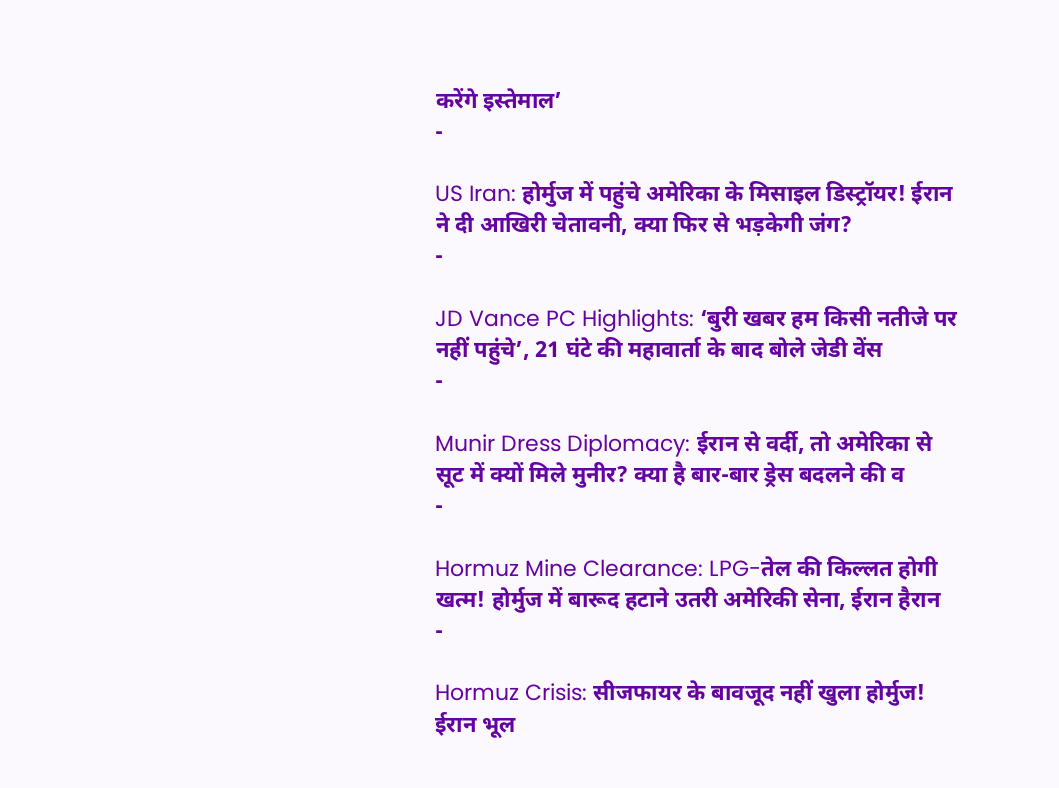करेंगे इस्तेमाल’
-

US Iran: होर्मुज में पहुंचे अमेरिका के मिसाइल डिस्ट्रॉयर! ईरान ने दी आखिरी चेतावनी, क्या फिर से भड़केगी जंग?
-

JD Vance PC Highlights: ‘बुरी खबर हम किसी नतीजे पर नहीं पहुंचे’, 21 घंटे की महावार्ता के बाद बोले जेडी वेंस
-

Munir Dress Diplomacy: ईरान से वर्दी, तो अमेरिका से सूट में क्यों मिले मुनीर? क्या है बार-बार ड्रेस बदलने की व
-

Hormuz Mine Clearance: LPG-तेल की किल्लत होगी खत्म! होर्मुज में बारूद हटाने उतरी अमेरिकी सेना, ईरान हैरान
-

Hormuz Crisis: सीजफायर के बावजूद नहीं खुला होर्मुज! ईरान भूल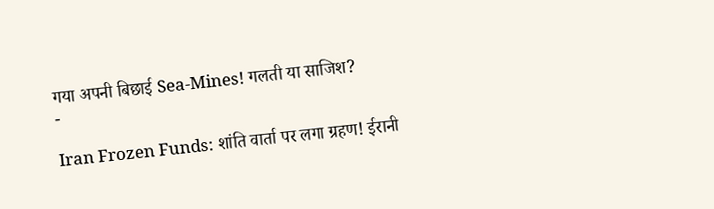गया अपनी बिछाई Sea-Mines! गलती या साजिश?
-

Iran Frozen Funds: शांति वार्ता पर लगा ग्रहण! ईरानी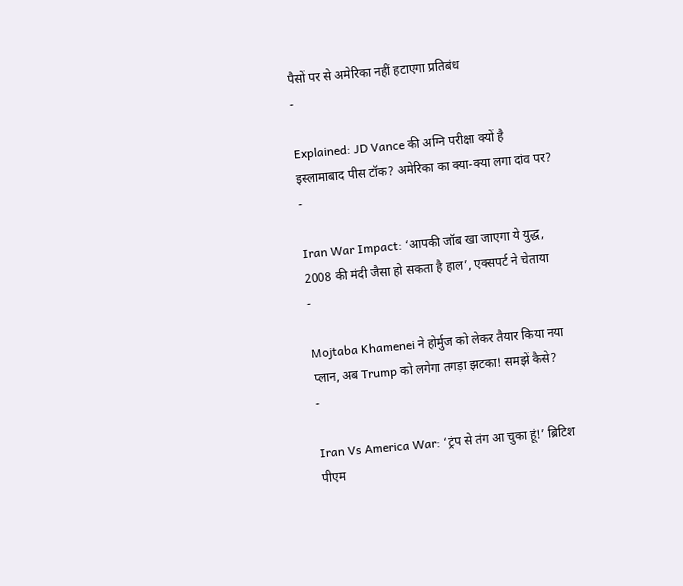पैसों पर से अमेरिका नहीं हटाएगा प्रतिबंध
-

Explained: JD Vance की अग्नि परीक्षा क्यों है इस्लामाबाद पीस टॉक? अमेरिका का क्या-क्या लगा दांव पर?
-

Iran War Impact: ‘आपकी जॉब खा जाएगा ये युद्ध, 2008 की मंदी जैसा हो सकता है हाल’, एक्सपर्ट ने चेताया
-

Mojtaba Khamenei ने होर्मुज को लेकर तैयार किया नया प्लान, अब Trump को लगेगा तगड़ा झटका! समझें कैसे?
-

Iran Vs America War: ‘ट्रंप से तंग आ चुका हूं!’ ब्रिटिश पीएम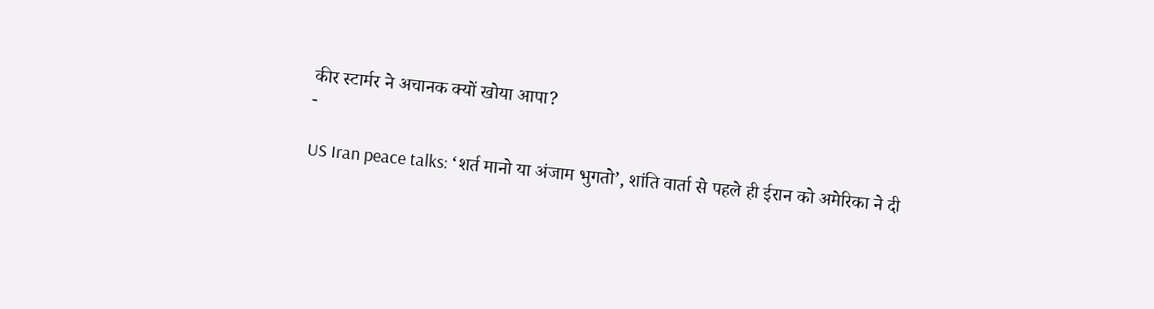कीर स्टार्मर ने अचानक क्यों खोया आपा?
-

US Iran peace talks: ‘शर्त मानो या अंजाम भुगतो’, शांति वार्ता से पहले ही ईरान को अमेरिका ने दी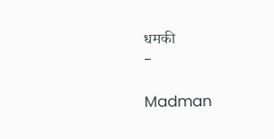धमकी
-

Madman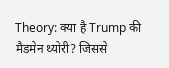Theory: क्या है Trump की मैडमेन थ्योरी? जिससे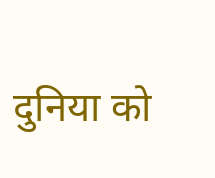दुनिया को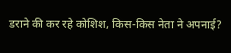डराने की कर रहे कोशिश, किस-किस नेता ने अपनाई?